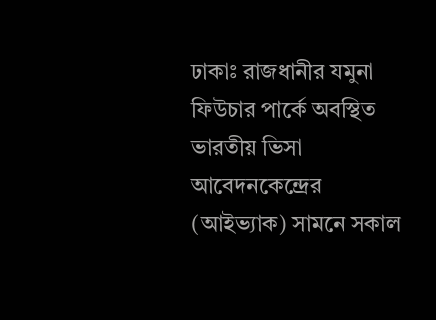ঢাকাঃ রাজধানীর যমুনা ফিউচার পার্কে অবস্থিত ভারতীয় ভিসা আবেদনকেন্দ্রের (আইভ্যাক) সামনে সকাল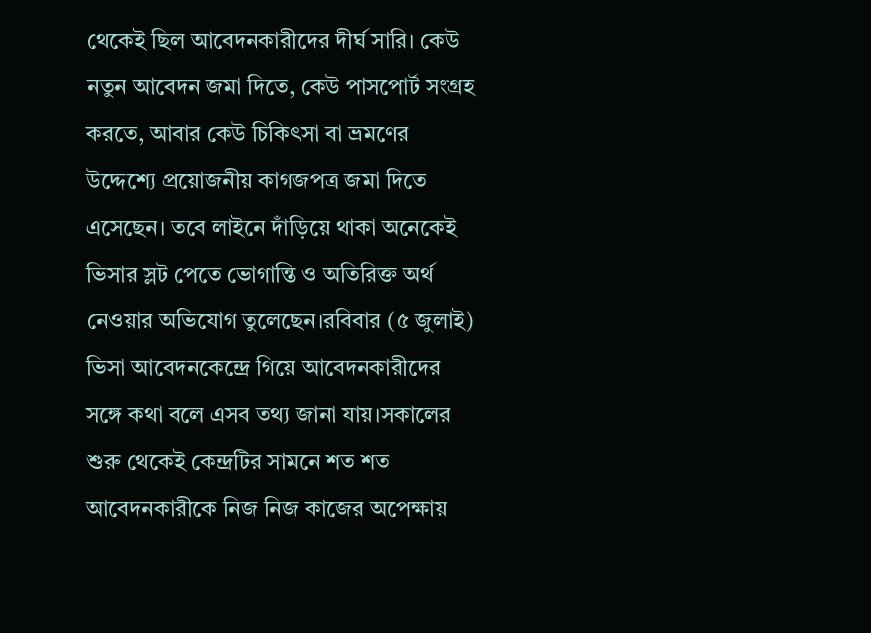থেকেই ছিল আবেদনকারীদের দীর্ঘ সারি। কেউ নতুন আবেদন জমা দিতে, কেউ পাসপোর্ট সংগ্রহ করতে, আবার কেউ চিকিৎসা বা ভ্রমণের উদ্দেশ্যে প্রয়োজনীয় কাগজপত্র জমা দিতে এসেছেন। তবে লাইনে দাঁড়িয়ে থাকা অনেকেই ভিসার স্লট পেতে ভোগান্তি ও অতিরিক্ত অর্থ নেওয়ার অভিযোগ তুলেছেন।রবিবার (৫ জুলাই) ভিসা আবেদনকেন্দ্রে গিয়ে আবেদনকারীদের সঙ্গে কথা বলে এসব তথ্য জানা যায়।সকালের শুরু থেকেই কেন্দ্রটির সামনে শত শত আবেদনকারীকে নিজ নিজ কাজের অপেক্ষায়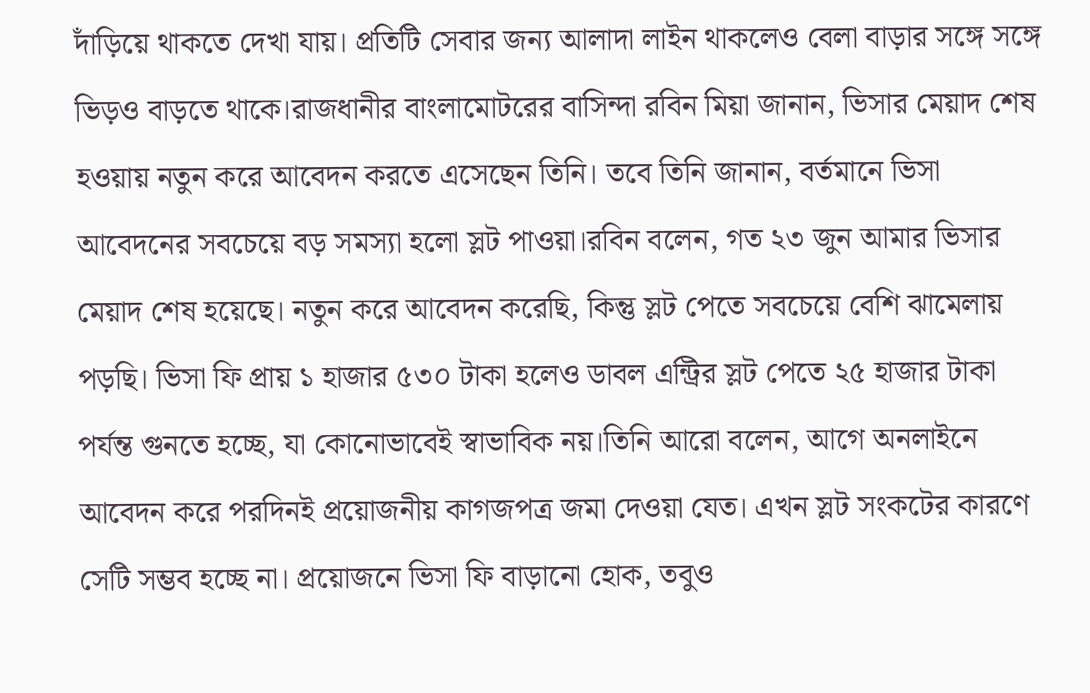দাঁড়িয়ে থাকতে দেখা যায়। প্রতিটি সেবার জন্য আলাদা লাইন থাকলেও বেলা বাড়ার সঙ্গে সঙ্গে ভিড়ও বাড়তে থাকে।রাজধানীর বাংলামোটরের বাসিন্দা রবিন মিয়া জানান, ভিসার মেয়াদ শেষ হওয়ায় নতুন করে আবেদন করতে এসেছেন তিনি। তবে তিনি জানান, বর্তমানে ভিসা আবেদনের সবচেয়ে বড় সমস্যা হলো স্লট পাওয়া।রবিন বলেন, গত ২৩ জুন আমার ভিসার মেয়াদ শেষ হয়েছে। নতুন করে আবেদন করেছি, কিন্তু স্লট পেতে সবচেয়ে বেশি ঝামেলায় পড়ছি। ভিসা ফি প্রায় ১ হাজার ৫৩০ টাকা হলেও ডাবল এন্ট্রির স্লট পেতে ২৫ হাজার টাকা পর্যন্ত গুনতে হচ্ছে, যা কোনোভাবেই স্বাভাবিক নয়।তিনি আরো বলেন, আগে অনলাইনে আবেদন করে পরদিনই প্রয়োজনীয় কাগজপত্র জমা দেওয়া যেত। এখন স্লট সংকটের কারণে সেটি সম্ভব হচ্ছে না। প্রয়োজনে ভিসা ফি বাড়ানো হোক, তবুও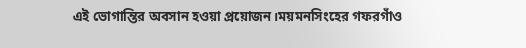এই ভোগান্তির অবসান হওয়া প্রয়োজন।ময়মনসিংহের গফরগাঁও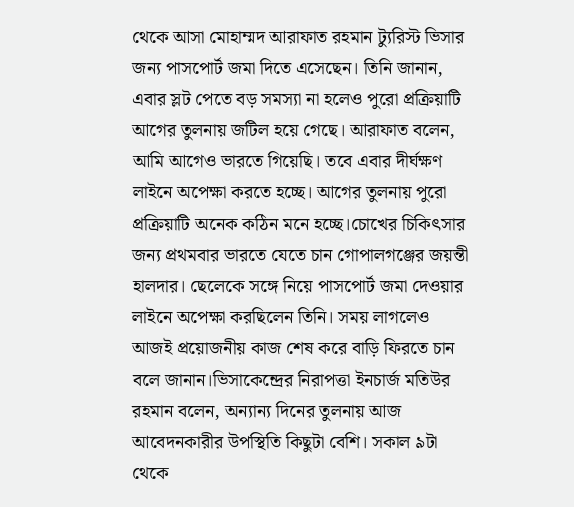থেকে আসা মোহাম্মদ আরাফাত রহমান ট্যুরিস্ট ভিসার জন্য পাসপোর্ট জমা দিতে এসেছেন। তিনি জানান, এবার স্লট পেতে বড় সমস্যা না হলেও পুরো প্রক্রিয়াটি আগের তুলনায় জটিল হয়ে গেছে। আরাফাত বলেন, আমি আগেও ভারতে গিয়েছি। তবে এবার দীর্ঘক্ষণ লাইনে অপেক্ষা করতে হচ্ছে। আগের তুলনায় পুরো প্রক্রিয়াটি অনেক কঠিন মনে হচ্ছে।চোখের চিকিৎসার জন্য প্রথমবার ভারতে যেতে চান গোপালগঞ্জের জয়ন্তী হালদার। ছেলেকে সঙ্গে নিয়ে পাসপোর্ট জমা দেওয়ার লাইনে অপেক্ষা করছিলেন তিনি। সময় লাগলেও আজই প্রয়োজনীয় কাজ শেষ করে বাড়ি ফিরতে চান বলে জানান।ভিসাকেন্দ্রের নিরাপত্তা ইনচার্জ মতিউর রহমান বলেন, অন্যান্য দিনের তুলনায় আজ আবেদনকারীর উপস্থিতি কিছুটা বেশি। সকাল ৯টা থেকে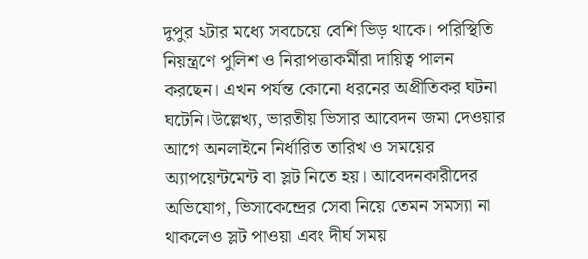দুপুর ২টার মধ্যে সবচেয়ে বেশি ভিড় থাকে। পরিস্থিতি নিয়ন্ত্রণে পুলিশ ও নিরাপত্তাকর্মীরা দায়িত্ব পালন করছেন। এখন পর্যন্ত কোনো ধরনের অপ্রীতিকর ঘটনা ঘটেনি।উল্লেখ্য, ভারতীয় ভিসার আবেদন জমা দেওয়ার আগে অনলাইনে নির্ধারিত তারিখ ও সময়ের অ্যাপয়েন্টমেন্ট বা স্লট নিতে হয়। আবেদনকারীদের অভিযোগ, ভিসাকেন্দ্রের সেবা নিয়ে তেমন সমস্যা না থাকলেও স্লট পাওয়া এবং দীর্ঘ সময়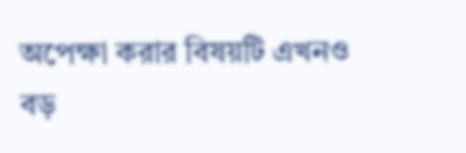অপেক্ষা করার বিষয়টি এখনও বড়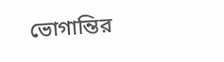ভোগান্তির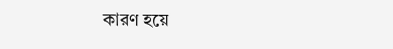কারণ হয়ে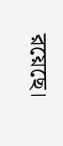রয়েছে।